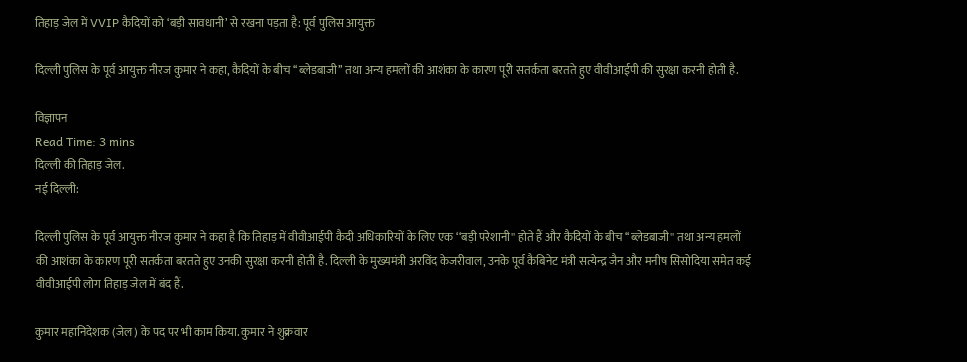तिहाड़ जेल में VVIP कैदियों को ‘बड़ी सावधानी’ से रखना पड़ता है: पूर्व पुलिस आयुक्त

दिल्ली पुलिस के पूर्व आयुक्त नीरज कुमार ने कहा, कैदियों के बीच ‘‘ब्लेडबाजी’’ तथा अन्य हमलों की आशंका के कारण पूरी सतर्कता बरतते हुए वीवीआईपी की सुरक्षा करनी होती है.

विज्ञापन
Read Time: 3 mins
दिल्ली की तिहाड़ जेल.
नई दिल्ली:

दिल्ली पुलिस के पूर्व आयुक्त नीरज कुमार ने कहा है कि तिहाड़ में वीवीआईपी कैदी अधिकारियों के लिए एक ‘‘बड़ी परेशानी'' होते हैं और कैदियों के बीच ‘‘ब्लेडबाजी'' तथा अन्य हमलों की आशंका के कारण पूरी सतर्कता बरतते हुए उनकी सुरक्षा करनी होती है. दिल्ली के मुख्यमंत्री अरविंद केजरीवाल, उनके पूर्व कैबिनेट मंत्री सत्येन्द्र जैन और मनीष सिसोदिया समेत कई वीवीआईपी लोग तिहाड़ जेल में बंद हैं.

कुमार महानिदेशक (जेल) के पद पर भी काम किया. कुमार ने शुक्रवार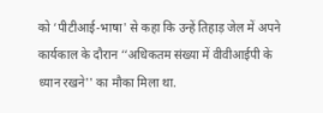को ‘पीटीआई-भाषा' से कहा कि उन्हें तिहाड़ जेल में अपने कार्यकाल के दौरान ‘‘अधिकतम संख्या में वीवीआईपी के ध्यान रखने'' का मौका मिला था.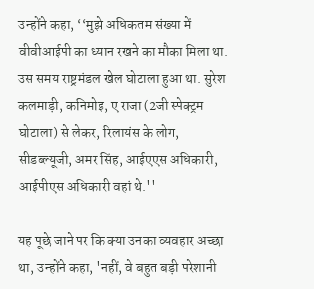उन्होंने कहा, ‘‘मुझे अधिकतम संख्या में वीवीआईपी का ध्यान रखने का मौका मिला था. उस समय राष्ट्रमंडल खेल घोटाला हुआ था. सुरेश कलमाड़ी, कनिमोइ, ए राजा (2जी स्पेक्ट्रम घोटाला) से लेकर, रिलायंस के लोग, सीडब्ल्यूजी, अमर सिंह, आईएएस अधिकारी, आईपीएस अधिकारी वहां थे.''

यह पूछे जाने पर कि क्या उनका व्यवहार अच्छा था, उन्होंने कहा, 'नहीं, वे बहुत बड़ी परेशानी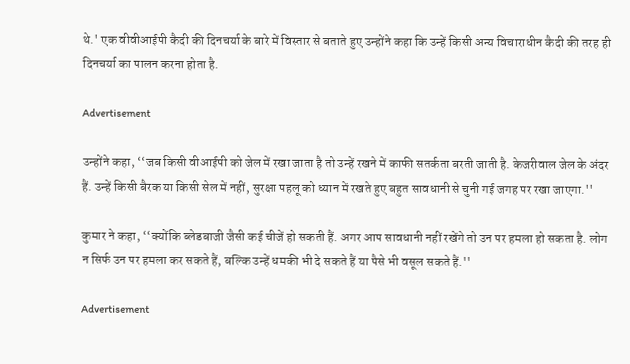थे.' एक वीवीआईपी कैदी की दिनचर्या के बारे में विस्तार से बताते हुए उन्होंने कहा कि उन्हें किसी अन्य विचाराधीन कैदी की तरह ही दिनचर्या का पालन करना होता है.

Advertisement

उन्होंने कहा, ‘‘जब किसी वीआईपी को जेल में रखा जाता है तो उन्हें रखने में काफी सतर्कता बरती जाती है. केजरीवाल जेल के अंदर हैं. उन्हें किसी बैरक या किसी सेल में नहीं, सुरक्षा पहलू को ध्यान में रखते हुए बहुत सावधानी से चुनी गई जगह पर रखा जाएगा.''

कुमार ने कहा, ‘‘क्योंकि ब्लेडबाजी जैसी कई चीजें हो सकती हैं. अगर आप सावधानी नहीं रखेंगे तो उन पर हमला हो सकता है. लोग न सिर्फ उन पर हमला कर सकते हैं, बल्कि उन्हें धमकी भी दे सकते हैं या पैसे भी वसूल सकते हैं.''

Advertisement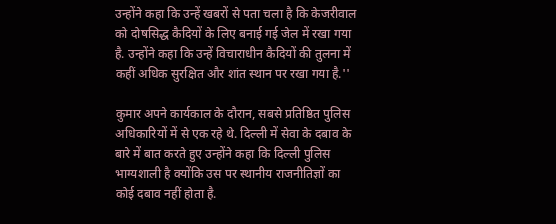उन्होंने कहा कि उन्हें खबरों से पता चला है कि केजरीवाल को दोषसिद्ध कैदियों के लिए बनाई गई जेल में रखा गया है. उन्होंने कहा कि उन्हें विचाराधीन कैदियों की तुलना में कहीं अधिक सुरक्षित और शांत स्थान पर रखा गया है.''

कुमार अपने कार्यकाल के दौरान, सबसे प्रतिष्ठित पुलिस अधिकारियों में से एक रहे थे. दिल्ली में सेवा के दबाव के बारे में बात करते हुए उन्होंने कहा कि दिल्ली पुलिस भाग्यशाली है क्योंकि उस पर स्थानीय राजनीतिज्ञों का कोई दबाव नहीं होता है.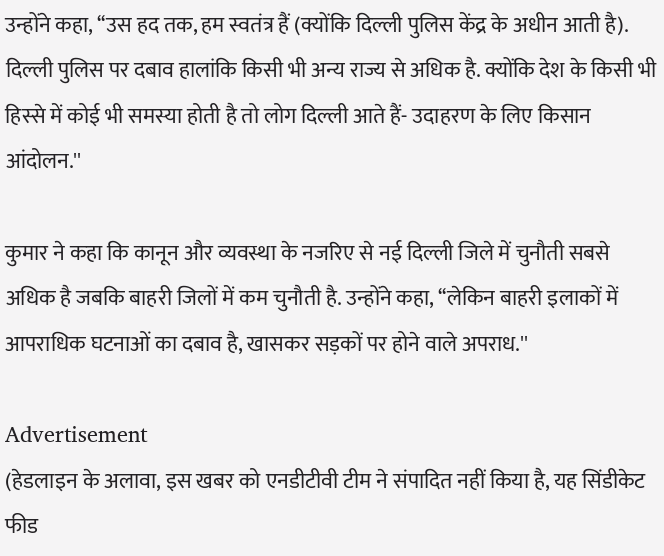उन्होंने कहा, ‘‘उस हद तक, हम स्वतंत्र हैं (क्योंकि दिल्ली पुलिस केंद्र के अधीन आती है). दिल्ली पुलिस पर दबाव हालांकि किसी भी अन्य राज्य से अधिक है. क्योंकि देश के किसी भी हिस्से में कोई भी समस्या होती है तो लोग दिल्ली आते हैं- उदाहरण के लिए किसान आंदोलन.''

कुमार ने कहा कि कानून और व्यवस्था के नजरिए से नई दिल्ली जिले में चुनौती सबसे अधिक है जबकि बाहरी जिलों में कम चुनौती है. उन्होंने कहा, ‘‘लेकिन बाहरी इलाकों में आपराधिक घटनाओं का दबाव है, खासकर सड़कों पर होने वाले अपराध.''

Advertisement
(हेडलाइन के अलावा, इस खबर को एनडीटीवी टीम ने संपादित नहीं किया है, यह सिंडीकेट फीड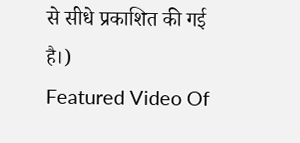से सीधे प्रकाशित की गई है।)
Featured Video Of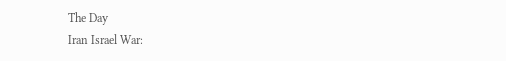The Day
Iran Israel War: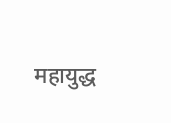महायुद्ध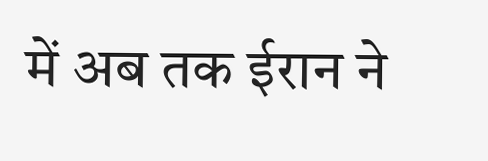में अब तक ईरान ने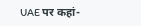UAE पर कहां-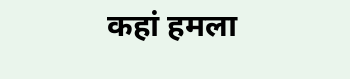कहां हमला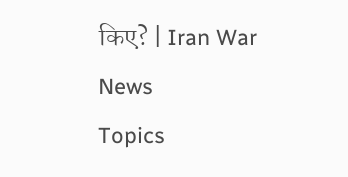किए? | Iran War News
Topics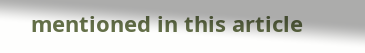mentioned in this article